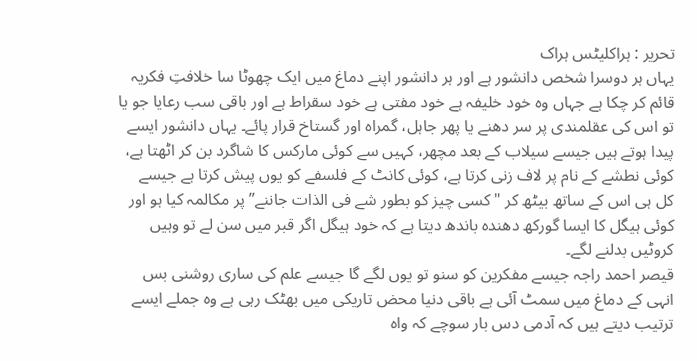تحریر : ہراکلیٹس ہراک
یہاں ہر دوسرا شخص دانشور ہے اور ہر دانشور اپنے دماغ میں ایک چھوٹا سا خلافتِ فکریہ قائم کر چکا ہے جہاں وہ خود خلیفہ ہے خود مفتی ہے خود سقراط ہے اور باقی سب رعایا جو یا تو اس کی عقلمندی پر سر دھنے یا پھر جاہل، گمراہ اور گستاخ قرار پائے۔ یہاں دانشور ایسے پیدا ہوتے ہیں جیسے سیلاب کے بعد مچھر، کہیں سے کوئی مارکس کا شاگرد بن کر اٹھتا ہے، کوئی نطشے کے نام پر لاف زنی کرتا ہے، کوئی کانٹ کے فلسفے کو یوں پیش کرتا ہے جیسے کل ہی اس کے ساتھ بیٹھ کر "کسی چیز کو بطور شے فی الذات جاننے” پر مکالمہ کیا ہو اور کوئی ہیگل کا ایسا گورکھ دھندہ باندھ دیتا ہے کہ خود ہیگل اگر قبر میں سن لے تو وہیں کروٹیں بدلنے لگے۔
قیصر احمد راجہ جیسے مفکرین کو سنو تو یوں لگے گا جیسے علم کی ساری روشنی بس انہی کے دماغ میں سمٹ آئی ہے باقی دنیا محض تاریکی میں بھٹک رہی ہے وہ جملے ایسے ترتیب دیتے ہیں کہ آدمی دس بار سوچے کہ واہ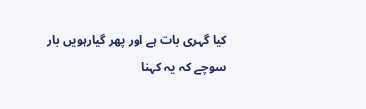کیا گہری بات ہے اور پھر گیارہویں بار سوچے کہ یہ کہنا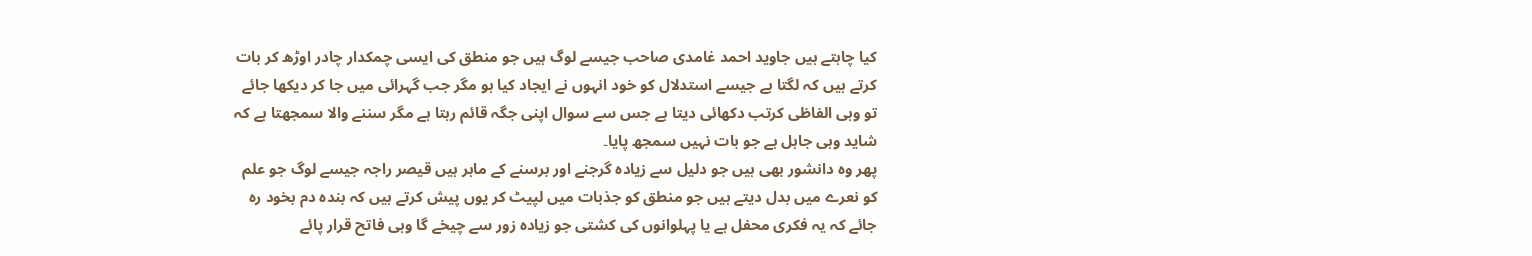کیا چاہتے ہیں جاوید احمد غامدی صاحب جیسے لوگ ہیں جو منطق کی ایسی چمکدار چادر اوڑھ کر بات کرتے ہیں کہ لگتا ہے جیسے استدلال کو خود انہوں نے ایجاد کیا ہو مگر جب گہرائی میں جا کر دیکھا جائے تو وہی الفاظی کرتب دکھائی دیتا ہے جس سے سوال اپنی جگہ قائم رہتا ہے مگر سننے والا سمجھتا ہے کہ شاید وہی جاہل ہے جو بات نہیں سمجھ پایا۔
پھر وہ دانشور بھی ہیں جو دلیل سے زیادہ گرجنے اور برسنے کے ماہر ہیں قیصر راجہ جیسے لوگ جو علم کو نعرے میں بدل دیتے ہیں جو منطق کو جذبات میں لپیٹ کر یوں پیش کرتے ہیں کہ بندہ دم بخود رہ جائے کہ یہ فکری محفل ہے یا پہلوانوں کی کشتی جو زیادہ زور سے چیخے گا وہی فاتح قرار پائے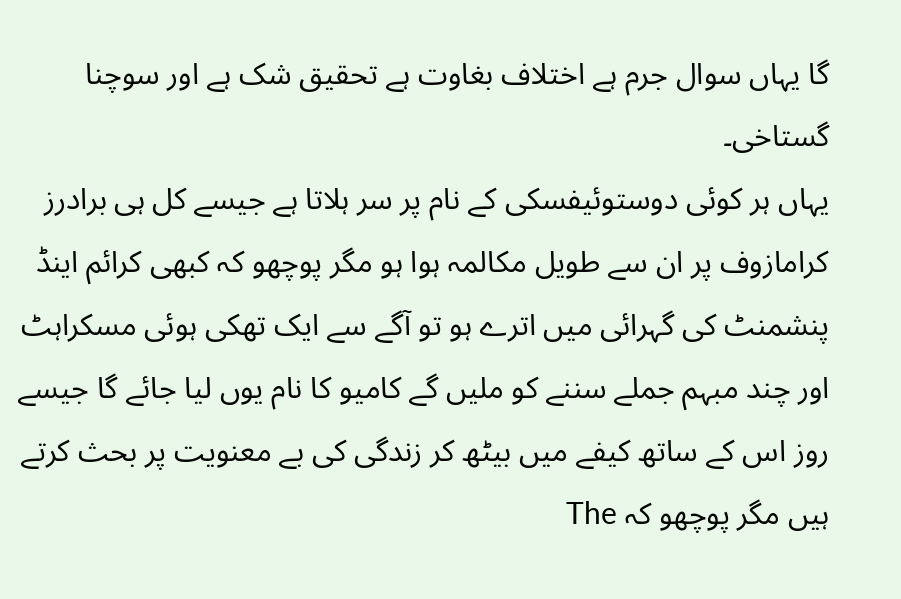گا یہاں سوال جرم ہے اختلاف بغاوت ہے تحقیق شک ہے اور سوچنا گستاخی۔
یہاں ہر کوئی دوستوئیفسکی کے نام پر سر ہلاتا ہے جیسے کل ہی برادرز کرامازوف پر ان سے طویل مکالمہ ہوا ہو مگر پوچھو کہ کبھی کرائم اینڈ پنشمنٹ کی گہرائی میں اترے ہو تو آگے سے ایک تھکی ہوئی مسکراہٹ اور چند مبہم جملے سننے کو ملیں گے کامیو کا نام یوں لیا جائے گا جیسے روز اس کے ساتھ کیفے میں بیٹھ کر زندگی کی بے معنویت پر بحث کرتے ہیں مگر پوچھو کہ The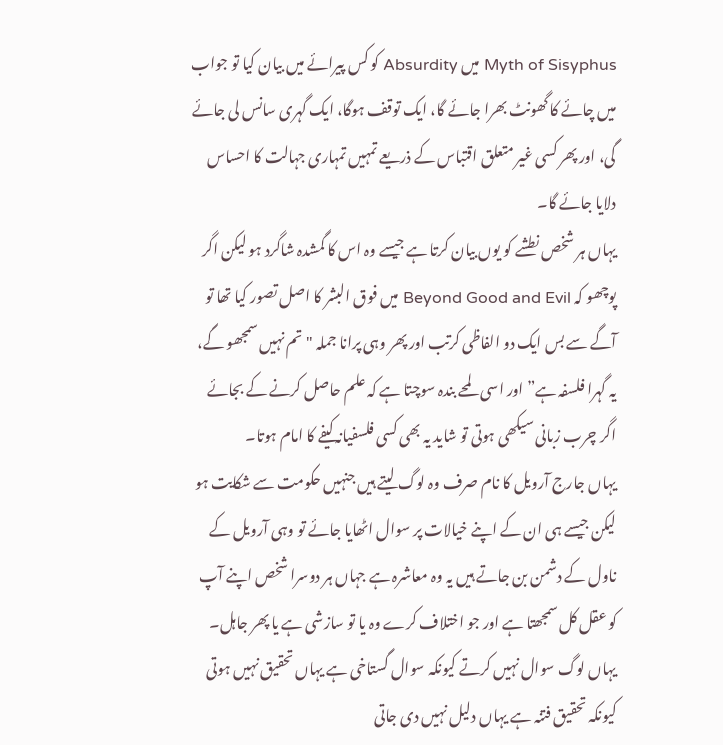Myth of Sisyphus میں Absurdity کو کس پیرائے میں بیان کیا تو جواب میں چائے کا گھونٹ بھرا جائے گا، ایک توقف ہوگا، ایک گہری سانس لی جائے گی، اور پھر کسی غیر متعلق اقتباس کے ذریعے تمہیں تمہاری جہالت کا احساس دلایا جائے گا۔
یہاں ہر شخص نطشے کو یوں بیان کرتا ہے جیسے وہ اس کا گمشدہ شاگرد ہو لیکن اگر پوچھو کہ Beyond Good and Evil میں فوق البشر کا اصل تصور کیا تھا تو آگے سے بس ایک دو الفاظی کرتب اور پھر وہی پرانا جملہ "تم نہیں سمجھو گے، یہ گہرا فلسفہ ہے” اور اسی لمحے بندہ سوچتا ہے کہ علم حاصل کرنے کے بجائے اگر چرب زبانی سیکھی ہوتی تو شاید یہ بھی کسی فلسفیانہ کیفے کا امام ہوتا۔
یہاں جارج آرویل کا نام صرف وہ لوگ لیتے ہیں جنہیں حکومت سے شکایت ہو لیکن جیسے ہی ان کے اپنے خیالات پر سوال اٹھایا جائے تو وہی آرویل کے ناول کے دشمن بن جاتے ہیں یہ وہ معاشرہ ہے جہاں ہر دوسرا شخص اپنے آپ کو عقل کل سمجھتا ہے اور جو اختلاف کرے وہ یا تو سازشی ہے یا پھر جاہل۔
یہاں لوگ سوال نہیں کرتے کیونکہ سوال گستاخی ہے یہاں تحقیق نہیں ہوتی کیونکہ تحقیق فتنہ ہے یہاں دلیل نہیں دی جاتی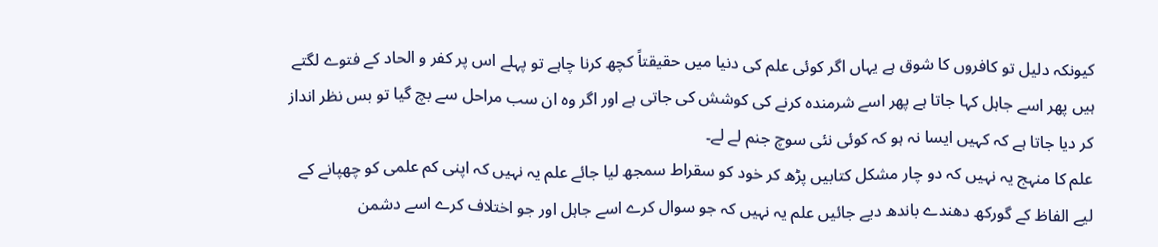کیونکہ دلیل تو کافروں کا شوق ہے یہاں اگر کوئی علم کی دنیا میں حقیقتاً کچھ کرنا چاہے تو پہلے اس پر کفر و الحاد کے فتوے لگتے ہیں پھر اسے جاہل کہا جاتا ہے پھر اسے شرمندہ کرنے کی کوشش کی جاتی ہے اور اگر وہ ان سب مراحل سے بچ گیا تو بس نظر انداز کر دیا جاتا ہے کہ کہیں ایسا نہ ہو کہ کوئی نئی سوچ جنم لے لے۔
علم کا منہج یہ نہیں کہ دو چار مشکل کتابیں پڑھ کر خود کو سقراط سمجھ لیا جائے علم یہ نہیں کہ اپنی کم علمی کو چھپانے کے لیے الفاظ کے گورکھ دھندے باندھ دیے جائیں علم یہ نہیں کہ جو سوال کرے اسے جاہل اور جو اختلاف کرے اسے دشمن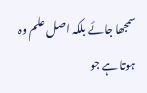سمجھا جائے بلکہ اصل علم وہ ہوتا ہے جو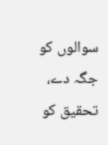سوالوں کو جگہ دے، تحقیق کو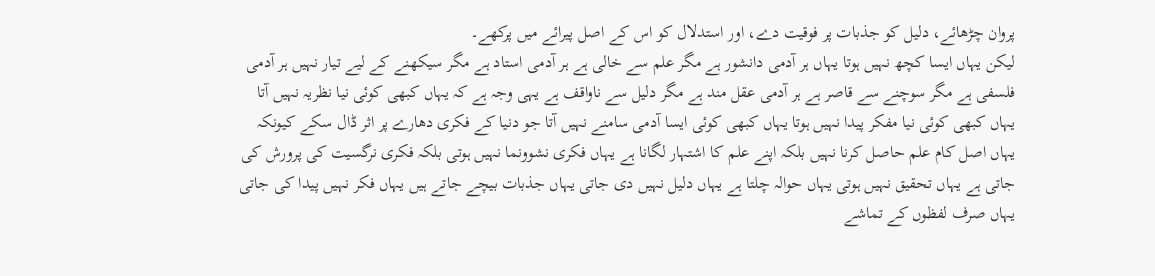پروان چڑھائے، دلیل کو جذبات پر فوقیت دے، اور استدلال کو اس کے اصل پیرائے میں پرکھے۔
لیکن یہاں ایسا کچھ نہیں ہوتا یہاں ہر آدمی دانشور ہے مگر علم سے خالی ہے ہر آدمی استاد ہے مگر سیکھنے کے لیے تیار نہیں ہر آدمی فلسفی ہے مگر سوچنے سے قاصر ہے ہر آدمی عقل مند ہے مگر دلیل سے ناواقف ہے یہی وجہ ہے کہ یہاں کبھی کوئی نیا نظریہ نہیں آتا یہاں کبھی کوئی نیا مفکر پیدا نہیں ہوتا یہاں کبھی کوئی ایسا آدمی سامنے نہیں آتا جو دنیا کے فکری دھارے پر اثر ڈال سکے کیونکہ یہاں اصل کام علم حاصل کرنا نہیں بلکہ اپنے علم کا اشتہار لگانا ہے یہاں فکری نشوونما نہیں ہوتی بلکہ فکری نرگسیت کی پرورش کی جاتی ہے یہاں تحقیق نہیں ہوتی یہاں حوالہ چلتا ہے یہاں دلیل نہیں دی جاتی یہاں جذبات بیچے جاتے ہیں یہاں فکر نہیں پیدا کی جاتی یہاں صرف لفظوں کے تماشے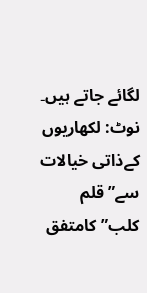لگائے جاتے ہیں۔
نوٹ: لکھاریوں کےذاتی خیالات سے”قلم کلب”کامتفق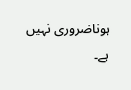ہوناضروری نہیں ہے۔